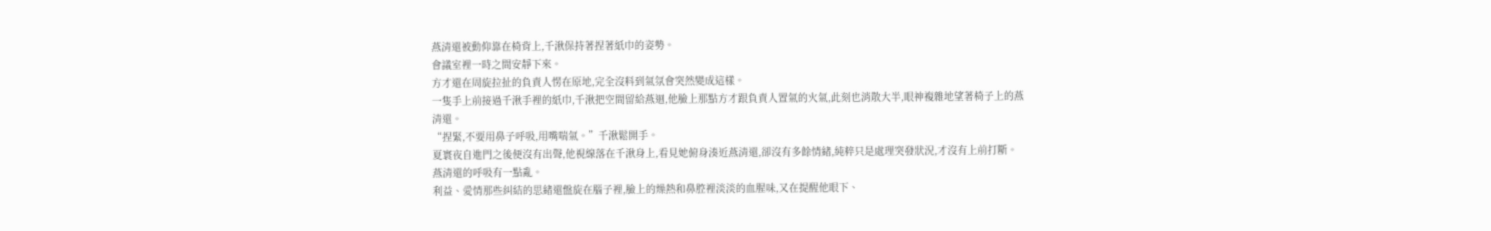燕清還被動仰靠在椅背上,千湫保持著捏著紙巾的姿勢。
會議室裡一時之間安靜下來。
方才還在周旋拉扯的負責人愣在原地,完全沒料到氣氛會突然變成這樣。
一隻手上前接過千湫手裡的紙巾,千湫把空間留給燕迴,他臉上那點方才跟負責人置氣的火氣,此刻也消散大半,眼神複雜地望著椅子上的燕清還。
“捏緊,不要用鼻子呼吸,用嘴喘氣。”千湫鬆開手。
夏寰夜自進門之後便沒有出聲,他視線落在千湫身上,看見她俯身湊近燕清還,卻沒有多餘情緒,純粹只是處理突發狀況,才沒有上前打斷。
燕清還的呼吸有一點亂。
利益、愛情那些糾結的思緒還盤旋在腦子裡,臉上的燥熱和鼻腔裡淡淡的血腥味,又在提醒他眼下、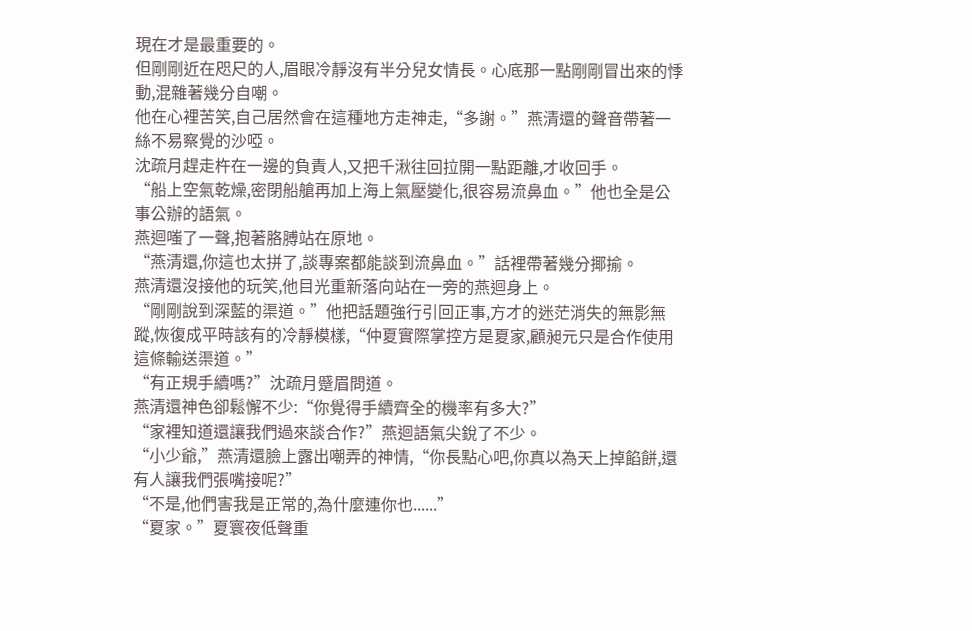現在才是最重要的。
但剛剛近在咫尺的人,眉眼冷靜沒有半分兒女情長。心底那一點剛剛冒出來的悸動,混雜著幾分自嘲。
他在心裡苦笑,自己居然會在這種地方走神走,“多謝。”燕清還的聲音帶著一絲不易察覺的沙啞。
沈疏月趕走杵在一邊的負責人,又把千湫往回拉開一點距離,才收回手。
“船上空氣乾燥,密閉船艙再加上海上氣壓變化,很容易流鼻血。”他也全是公事公辦的語氣。
燕迴嗤了一聲,抱著胳膊站在原地。
“燕清還,你這也太拼了,談專案都能談到流鼻血。”話裡帶著幾分揶揄。
燕清還沒接他的玩笑,他目光重新落向站在一旁的燕迴身上。
“剛剛說到深藍的渠道。”他把話題強行引回正事,方才的迷茫消失的無影無蹤,恢復成平時該有的冷靜模樣,“仲夏實際掌控方是夏家,顧昶元只是合作使用這條輸送渠道。”
“有正規手續嗎?”沈疏月蹙眉問道。
燕清還神色卻鬆懈不少:“你覺得手續齊全的機率有多大?”
“家裡知道還讓我們過來談合作?”燕迴語氣尖銳了不少。
“小少爺,”燕清還臉上露出嘲弄的神情,“你長點心吧,你真以為天上掉餡餅,還有人讓我們張嘴接呢?”
“不是,他們害我是正常的,為什麼連你也......”
“夏家。”夏寰夜低聲重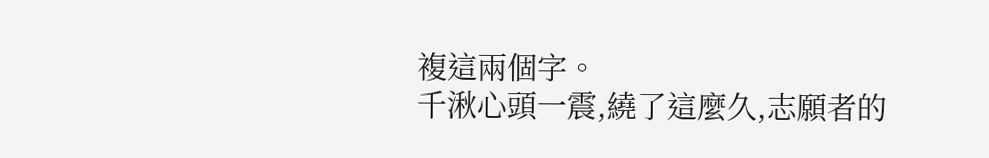複這兩個字。
千湫心頭一震,繞了這麼久,志願者的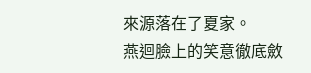來源落在了夏家。
燕迴臉上的笑意徹底斂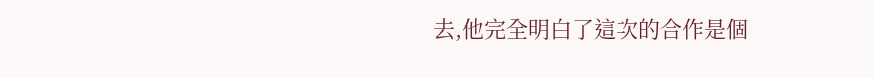去,他完全明白了這次的合作是個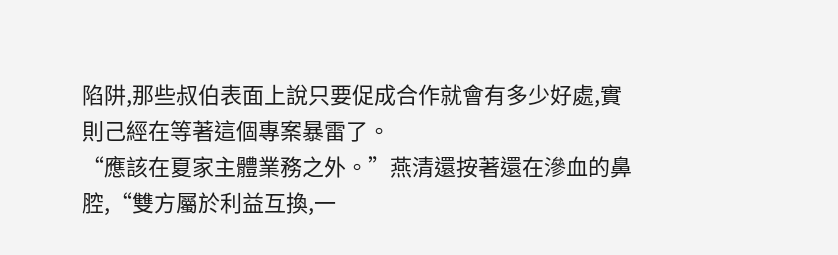陷阱,那些叔伯表面上說只要促成合作就會有多少好處,實則己經在等著這個專案暴雷了。
“應該在夏家主體業務之外。”燕清還按著還在滲血的鼻腔,“雙方屬於利益互換,一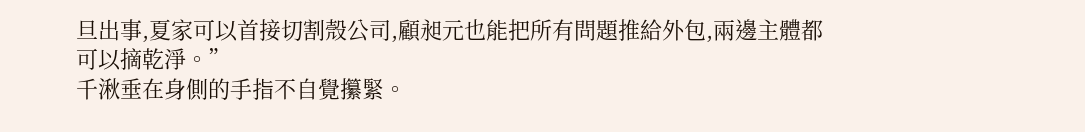旦出事,夏家可以首接切割殼公司,顧昶元也能把所有問題推給外包,兩邊主體都可以摘乾淨。”
千湫垂在身側的手指不自覺攥緊。